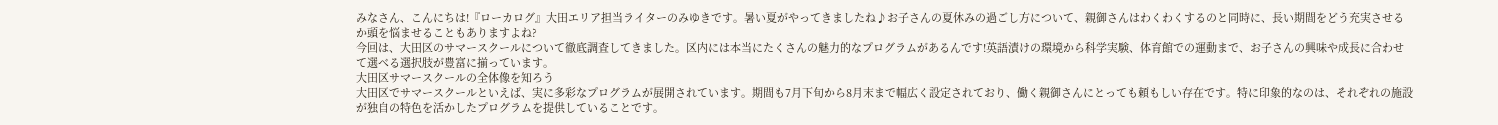みなさん、こんにちは!『ローカログ』大田エリア担当ライターのみゆきです。暑い夏がやってきましたね♪お子さんの夏休みの過ごし方について、親御さんはわくわくするのと同時に、長い期間をどう充実させるか頭を悩ませることもありますよね?
今回は、大田区のサマースクールについて徹底調査してきました。区内には本当にたくさんの魅力的なプログラムがあるんです!英語漬けの環境から科学実験、体育館での運動まで、お子さんの興味や成長に合わせて選べる選択肢が豊富に揃っています。
大田区サマースクールの全体像を知ろう
大田区でサマースクールといえば、実に多彩なプログラムが展開されています。期間も7月下旬から8月末まで幅広く設定されており、働く親御さんにとっても頼もしい存在です。特に印象的なのは、それぞれの施設が独自の特色を活かしたプログラムを提供していることです。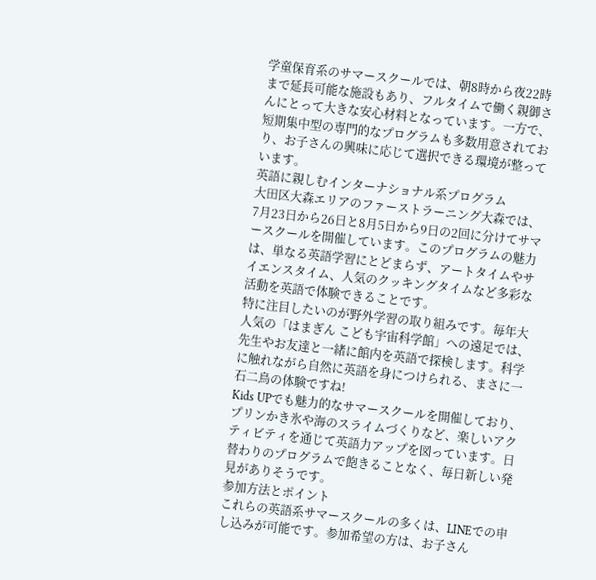学童保育系のサマースクールでは、朝8時から夜22時まで延長可能な施設もあり、フルタイムで働く親御さんにとって大きな安心材料となっています。一方で、短期集中型の専門的なプログラムも多数用意されており、お子さんの興味に応じて選択できる環境が整っています。
英語に親しむインターナショナル系プログラム
大田区大森エリアのファーストラーニング大森では、7月23日から26日と8月5日から9日の2回に分けてサマースクールを開催しています。このプログラムの魅力は、単なる英語学習にとどまらず、アートタイムやサイエンスタイム、人気のクッキングタイムなど多彩な活動を英語で体験できることです。
特に注目したいのが野外学習の取り組みです。毎年大人気の「はまぎん こども宇宙科学館」への遠足では、先生やお友達と一緒に館内を英語で探検します。科学に触れながら自然に英語を身につけられる、まさに一石二鳥の体験ですね!
Kids UPでも魅力的なサマースクールを開催しており、プリンかき氷や海のスライムづくりなど、楽しいアクティビティを通じて英語力アップを図っています。日替わりのプログラムで飽きることなく、毎日新しい発見がありそうです。
参加方法とポイント
これらの英語系サマースクールの多くは、LINEでの申し込みが可能です。参加希望の方は、お子さん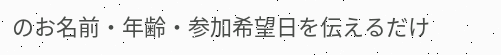のお名前・年齢・参加希望日を伝えるだけ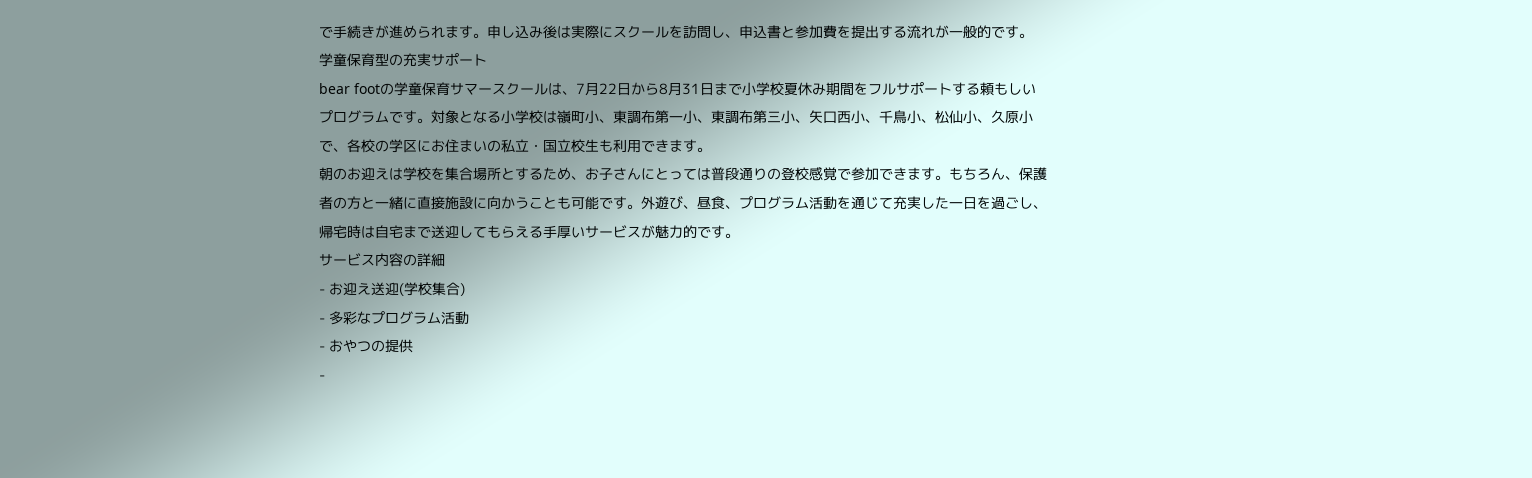で手続きが進められます。申し込み後は実際にスクールを訪問し、申込書と参加費を提出する流れが一般的です。
学童保育型の充実サポート
bear footの学童保育サマースクールは、7月22日から8月31日まで小学校夏休み期間をフルサポートする頼もしいプログラムです。対象となる小学校は嶺町小、東調布第一小、東調布第三小、矢口西小、千鳥小、松仙小、久原小で、各校の学区にお住まいの私立・国立校生も利用できます。
朝のお迎えは学校を集合場所とするため、お子さんにとっては普段通りの登校感覚で参加できます。もちろん、保護者の方と一緒に直接施設に向かうことも可能です。外遊び、昼食、プログラム活動を通じて充実した一日を過ごし、帰宅時は自宅まで送迎してもらえる手厚いサービスが魅力的です。
サービス内容の詳細
- お迎え送迎(学校集合)
- 多彩なプログラム活動
- おやつの提供
-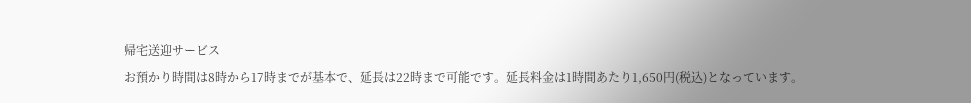帰宅送迎サービス
お預かり時間は8時から17時までが基本で、延長は22時まで可能です。延長料金は1時間あたり1,650円(税込)となっています。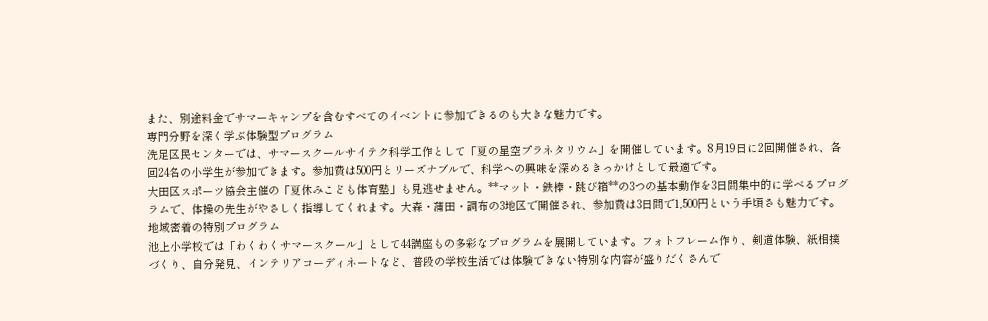また、別途料金でサマーキャンプを含むすべてのイベントに参加できるのも大きな魅力です。
専門分野を深く学ぶ体験型プログラム
洗足区民センターでは、サマースクールサイテク科学工作として「夏の星空プラネタリウム」を開催しています。8月19日に2回開催され、各回24名の小学生が参加できます。参加費は500円とリーズナブルで、科学への興味を深めるきっかけとして最適です。
大田区スポーツ協会主催の「夏休みこども体育塾」も見逃せません。**マット・鉄棒・跳び箱**の3つの基本動作を3日間集中的に学べるプログラムで、体操の先生がやさしく指導してくれます。大森・蒲田・調布の3地区で開催され、参加費は3日間で1,500円という手頃さも魅力です。
地域密着の特別プログラム
池上小学校では「わくわくサマースクール」として44講座もの多彩なプログラムを展開しています。フォトフレーム作り、剣道体験、紙相撲づくり、自分発見、インテリアコーディネートなど、普段の学校生活では体験できない特別な内容が盛りだくさんで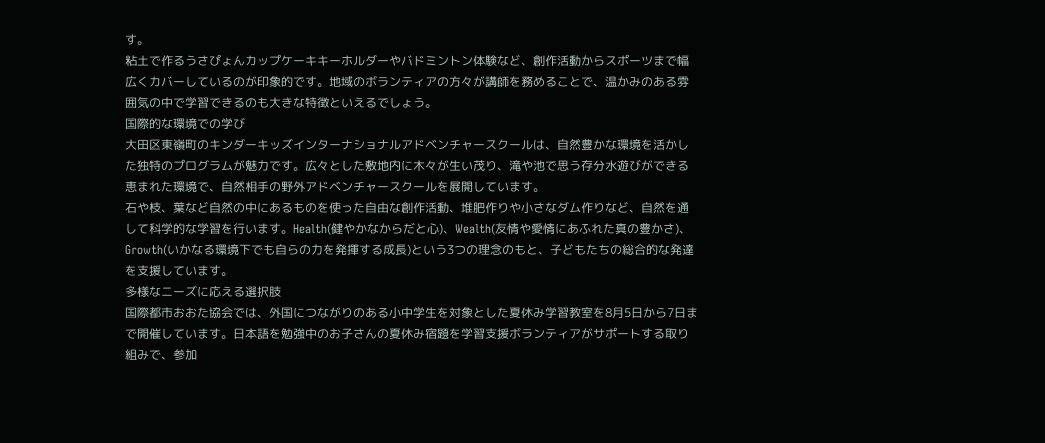す。
粘土で作るうさぴょんカップケーキキーホルダーやバドミントン体験など、創作活動からスポーツまで幅広くカバーしているのが印象的です。地域のボランティアの方々が講師を務めることで、温かみのある雰囲気の中で学習できるのも大きな特徴といえるでしょう。
国際的な環境での学び
大田区東嶺町のキンダーキッズインターナショナルアドベンチャースクールは、自然豊かな環境を活かした独特のプログラムが魅力です。広々とした敷地内に木々が生い茂り、滝や池で思う存分水遊びができる恵まれた環境で、自然相手の野外アドベンチャースクールを展開しています。
石や枝、葉など自然の中にあるものを使った自由な創作活動、堆肥作りや小さなダム作りなど、自然を通して科学的な学習を行います。Health(健やかなからだと心)、Wealth(友情や愛情にあふれた真の豊かさ)、Growth(いかなる環境下でも自らの力を発揮する成長)という3つの理念のもと、子どもたちの総合的な発達を支援しています。
多様なニーズに応える選択肢
国際都市おおた協会では、外国につながりのある小中学生を対象とした夏休み学習教室を8月5日から7日まで開催しています。日本語を勉強中のお子さんの夏休み宿題を学習支援ボランティアがサポートする取り組みで、参加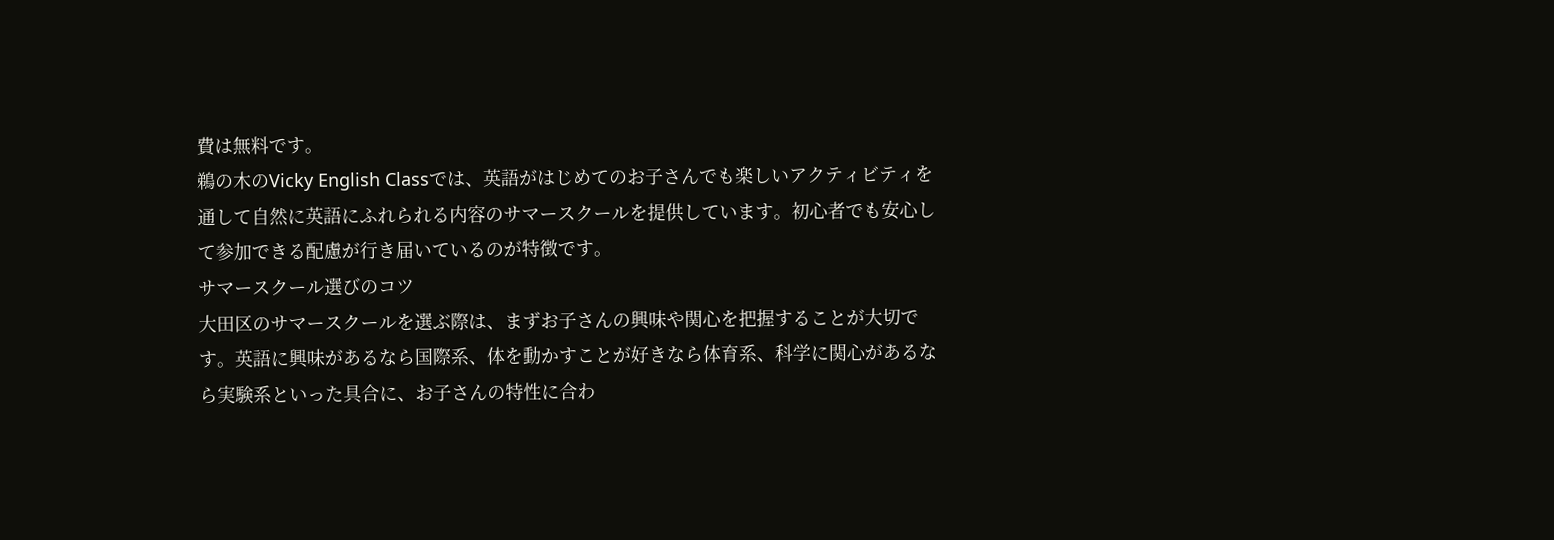費は無料です。
鵜の木のVicky English Classでは、英語がはじめてのお子さんでも楽しいアクティビティを通して自然に英語にふれられる内容のサマースクールを提供しています。初心者でも安心して参加できる配慮が行き届いているのが特徴です。
サマースクール選びのコツ
大田区のサマースクールを選ぶ際は、まずお子さんの興味や関心を把握することが大切です。英語に興味があるなら国際系、体を動かすことが好きなら体育系、科学に関心があるなら実験系といった具合に、お子さんの特性に合わ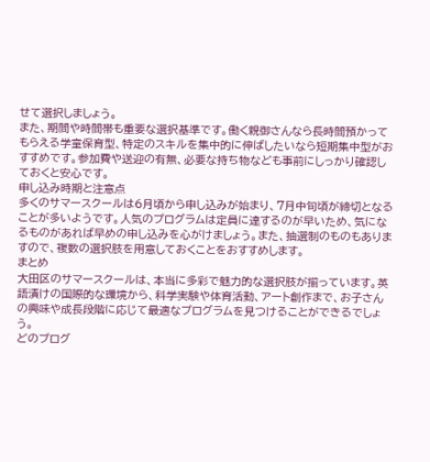せて選択しましょう。
また、期間や時間帯も重要な選択基準です。働く親御さんなら長時間預かってもらえる学童保育型、特定のスキルを集中的に伸ばしたいなら短期集中型がおすすめです。参加費や送迎の有無、必要な持ち物なども事前にしっかり確認しておくと安心です。
申し込み時期と注意点
多くのサマースクールは6月頃から申し込みが始まり、7月中旬頃が締切となることが多いようです。人気のプログラムは定員に達するのが早いため、気になるものがあれば早めの申し込みを心がけましょう。また、抽選制のものもありますので、複数の選択肢を用意しておくことをおすすめします。
まとめ
大田区のサマースクールは、本当に多彩で魅力的な選択肢が揃っています。英語漬けの国際的な環境から、科学実験や体育活動、アート創作まで、お子さんの興味や成長段階に応じて最適なプログラムを見つけることができるでしょう。
どのプログ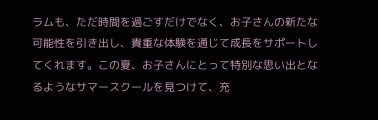ラムも、ただ時間を過ごすだけでなく、お子さんの新たな可能性を引き出し、貴重な体験を通じて成長をサポートしてくれます。この夏、お子さんにとって特別な思い出となるようなサマースクールを見つけて、充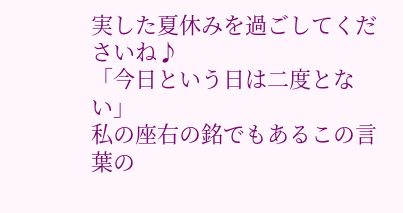実した夏休みを過ごしてくださいね♪
「今日という日は二度とない」
私の座右の銘でもあるこの言葉の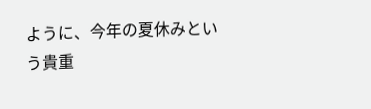ように、今年の夏休みという貴重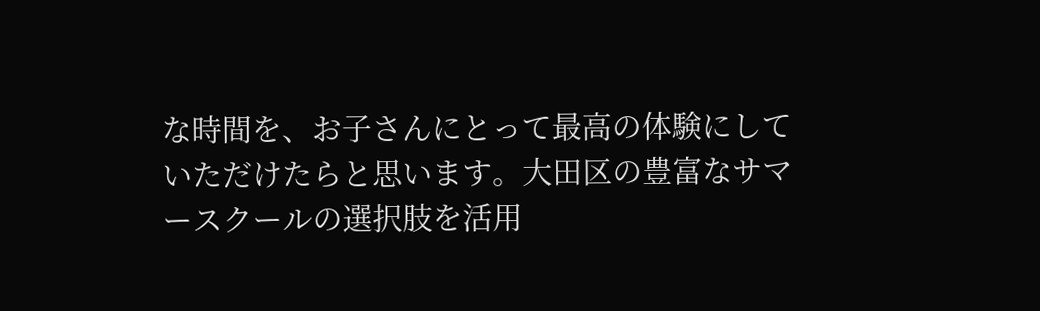な時間を、お子さんにとって最高の体験にしていただけたらと思います。大田区の豊富なサマースクールの選択肢を活用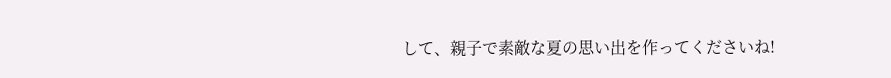して、親子で素敵な夏の思い出を作ってくださいね!